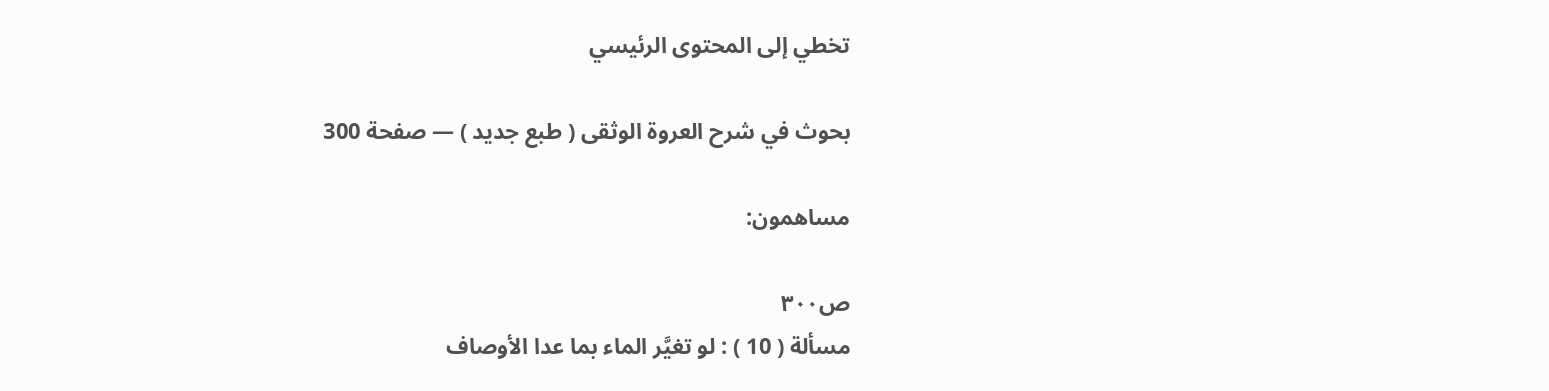تخطي إلى المحتوى الرئيسي

بحوث في شرح العروة الوثقى ( طبع جديد ) — صفحة 300

مساهمون:

ص٣٠٠
مسألة ( 10 ) : لو تغيَّر الماء بما عدا الأوصاف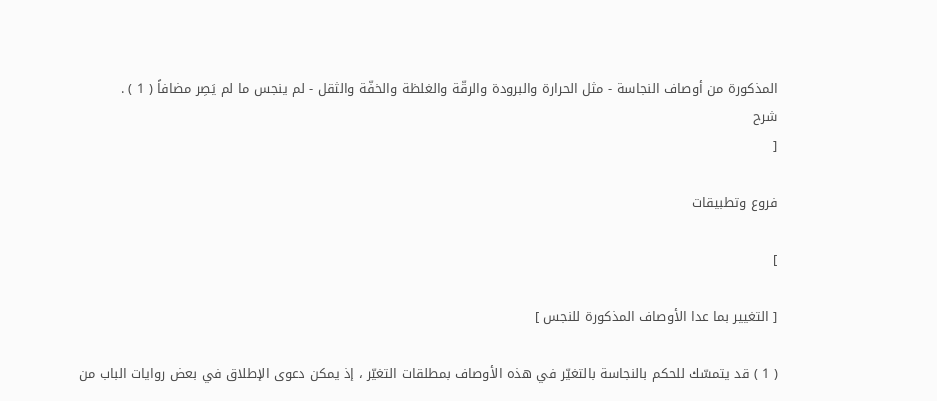المذكورة من أوصاف النجاسة - مثل الحرارة والبرودة والرقّة والغلظة والخفّة والثقل - لم ينجس ما لم يَصِر مضافاً ( 1 ) .
شرح
[

فروع وتطبيقات

]

[ التغيير بما عدا الأوصاف المذكورة للنجس ]

( 1 ) قد يتمسّك للحكم بالنجاسة بالتغيّر في هذه الأوصاف بمطلقات التغيّر ، إذ يمكن دعوى الإطلاق في بعض روايات الباب من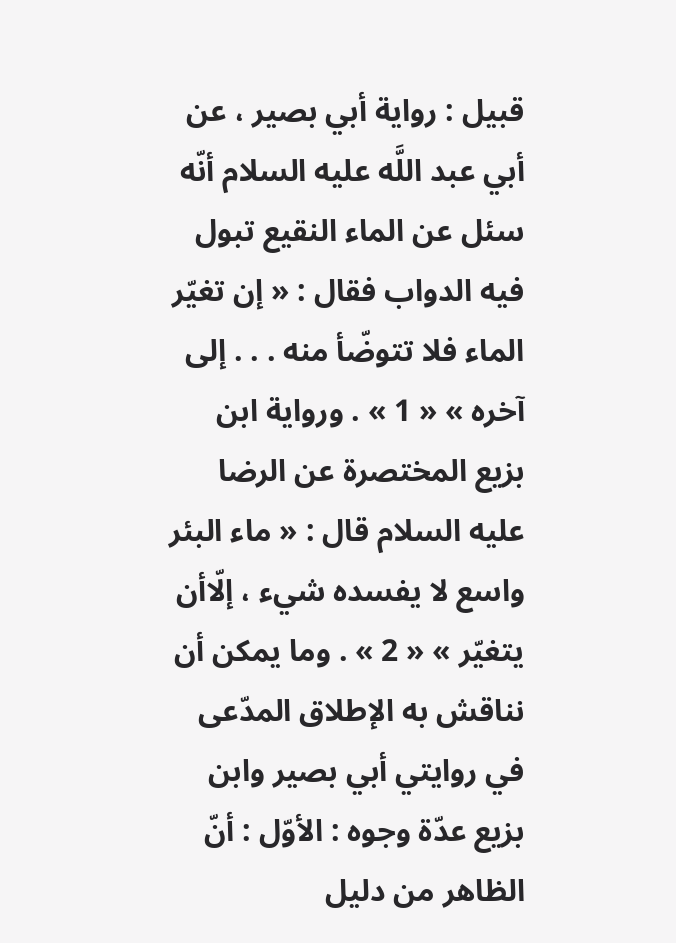قبيل : رواية أبي بصير ، عن أبي عبد اللَّه عليه السلام أنّه سئل عن الماء النقيع تبول فيه الدواب فقال : « إن تغيّر الماء فلا تتوضّأ منه . . . إلى آخره » « 1 » . ورواية ابن بزيع المختصرة عن الرضا عليه السلام قال : « ماء البئر واسع لا يفسده شيء ، إلّاأن يتغيّر » « 2 » . وما يمكن أن نناقش به الإطلاق المدّعى في روايتي أبي بصير وابن بزيع عدّة وجوه : الأوّل : أنّ الظاهر من دليل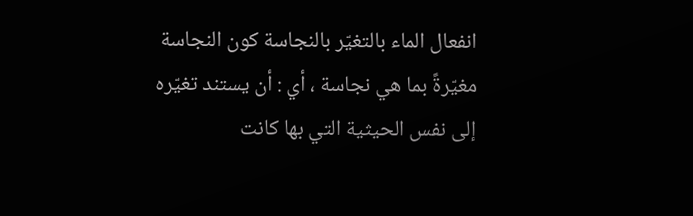انفعال الماء بالتغيّر بالنجاسة كون النجاسة مغيّرةً بما هي نجاسة ، أي : أن يستند تغيّره إلى نفس الحيثية التي بها كانت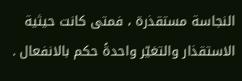النجاسة مستقذرة ، فمتى كانت حيثية الاستقذار والتغيّر واحدةً حكم بالانفعال .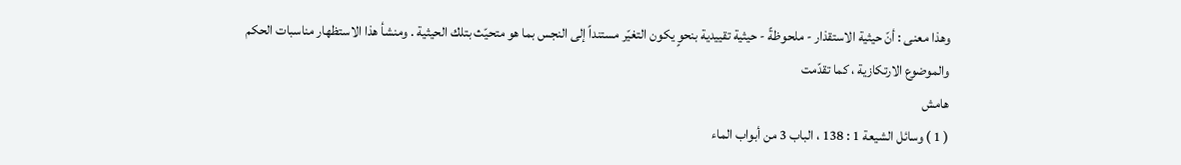وهذا معنى : أنّ حيثية الاستقذار - ملحوظةً - حيثية تقييدية بنحوٍ يكون التغيّر مستنداً إلى النجس بما هو متحيّث بتلك الحيثية . ومنشأ هذا الاستظهار مناسبات الحكم والموضوع الارتكازية ، كما تقدّمت
هامش
( 1 ) وسائل الشيعة 1 : 138 ، الباب 3 من أبواب الماء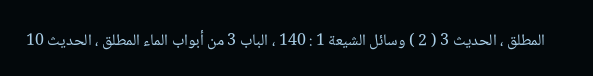المطلق ، الحديث 3 ( 2 ) وسائل الشيعة 1 : 140 ، الباب 3 من أبواب الماء المطلق ، الحديث 10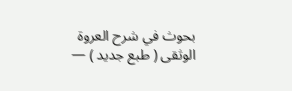بحوث في شرح العروة الوثقى ( طبع جديد ) —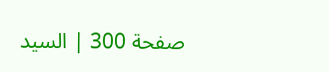صفحة 300 | السيد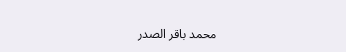محمد باقر الصدر